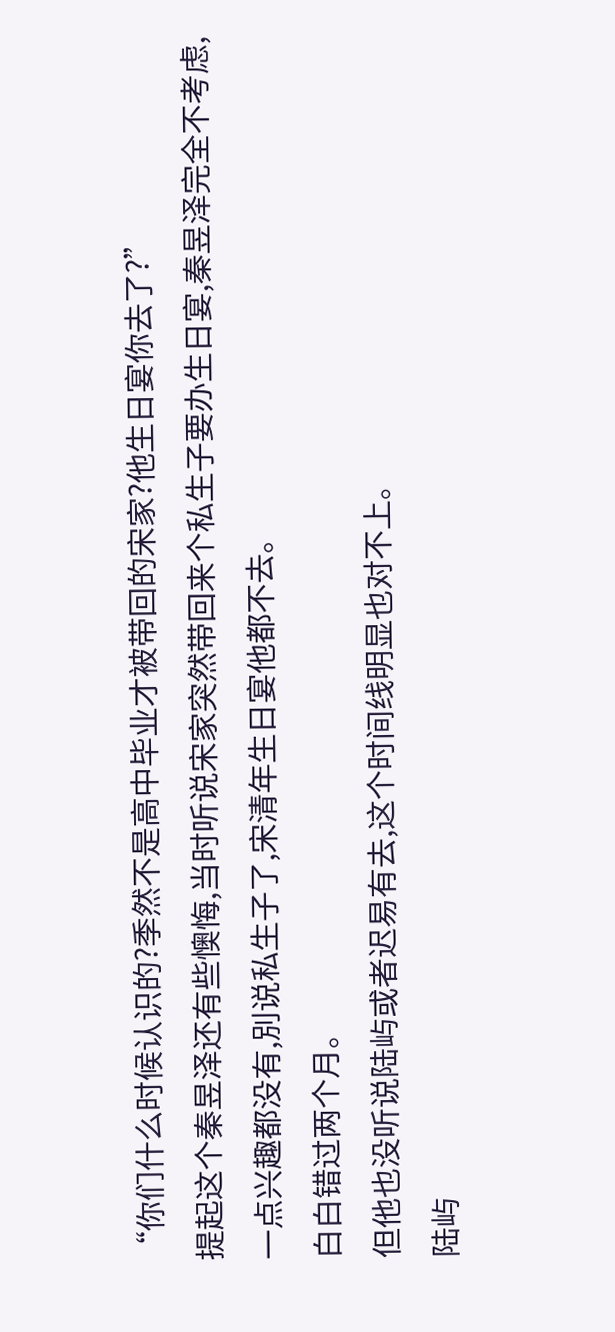“你们什么时候认识的?季然不是高中毕业才被带回的宋家?他生日宴你去了?”
提起这个秦昱泽还有些懊悔,当时听说宋家突然带回来个私生子要办生日宴,秦昱泽完全不考虑,一点兴趣都没有,別说私生子了,宋清年生日宴他都不去。
白白错过两个月。
但他也没听说陆屿或者迟易有去,这个时间线明显也对不上。
陆屿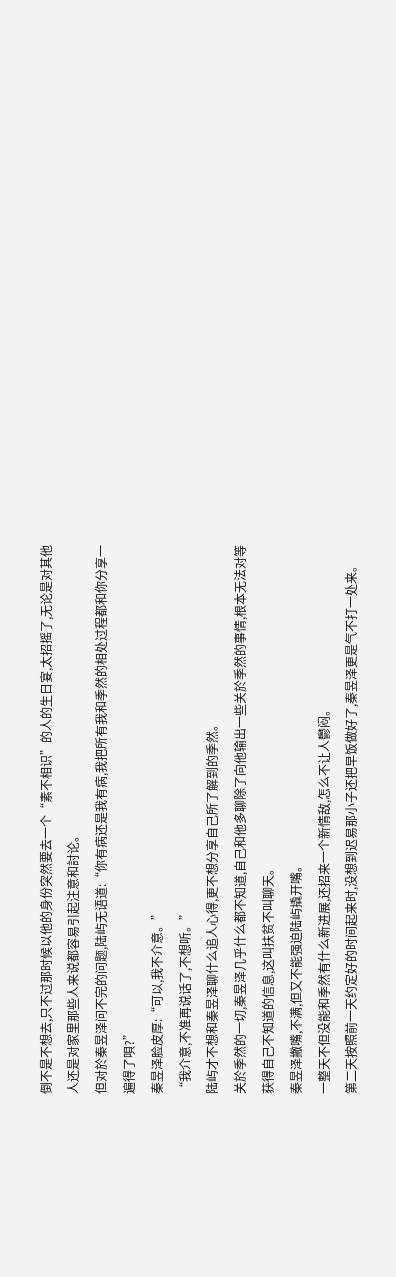倒不是不想去,只不过那时候以他的身份突然要去一个“素不相识”的人的生日宴,太招摇了,无论是对其他人还是对家里那些人来说都容易引起注意和討论。
但对於秦昱泽问不完的问题,陆屿无语道:“你有病还是我有病,我把所有我和季然的相处过程都和你分享一遍得了唄?”
秦昱泽脸皮厚:“可以,我不介意。”
“我介意,不准再说话了,不想听。”
陆屿才不想和秦昱泽聊什么追人心得,更不想分享自己所了解到的季然。
关於季然的一切,秦昱泽几乎什么都不知道,自己和他多聊除了向他输出一些关於季然的事情,根本无法对等获得自己不知道的信息,这叫扶贫不叫聊天。
秦昱泽撇嘴,不满,但又不能强迫陆屿撬开嘴。
一整天不但没能和季然有什么新进展,还招来一个新情敌,怎么不让人鬱闷。
第二天按照前一天约定好的时间起来时,没想到迟易那小子还把早饭做好了,秦昱泽更是气不打一处来。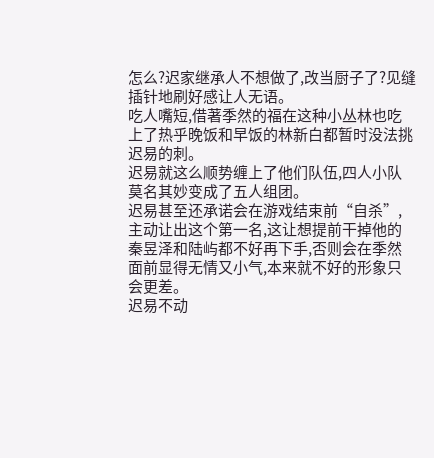怎么?迟家继承人不想做了,改当厨子了?见缝插针地刷好感让人无语。
吃人嘴短,借著季然的福在这种小丛林也吃上了热乎晚饭和早饭的林新白都暂时没法挑迟易的刺。
迟易就这么顺势缠上了他们队伍,四人小队莫名其妙变成了五人组团。
迟易甚至还承诺会在游戏结束前“自杀”,主动让出这个第一名,这让想提前干掉他的秦昱泽和陆屿都不好再下手,否则会在季然面前显得无情又小气,本来就不好的形象只会更差。
迟易不动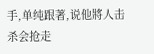手,单纯跟著,说他將人击杀会抢走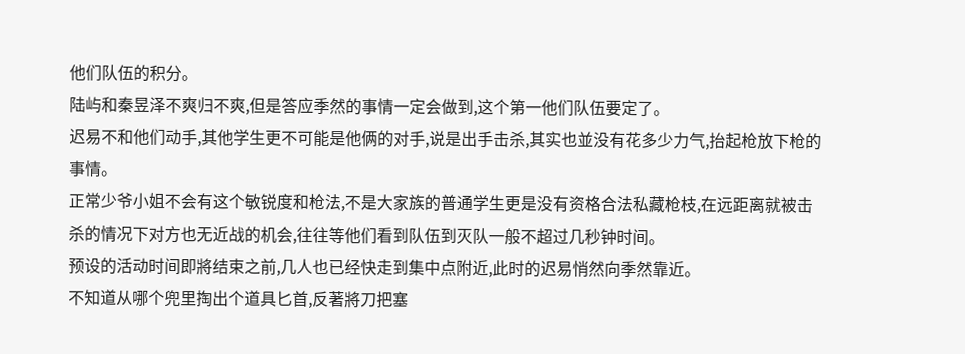他们队伍的积分。
陆屿和秦昱泽不爽归不爽,但是答应季然的事情一定会做到,这个第一他们队伍要定了。
迟易不和他们动手,其他学生更不可能是他俩的对手,说是出手击杀,其实也並没有花多少力气,抬起枪放下枪的事情。
正常少爷小姐不会有这个敏锐度和枪法,不是大家族的普通学生更是没有资格合法私藏枪枝,在远距离就被击杀的情况下对方也无近战的机会,往往等他们看到队伍到灭队一般不超过几秒钟时间。
预设的活动时间即將结束之前,几人也已经快走到集中点附近,此时的迟易悄然向季然靠近。
不知道从哪个兜里掏出个道具匕首,反著將刀把塞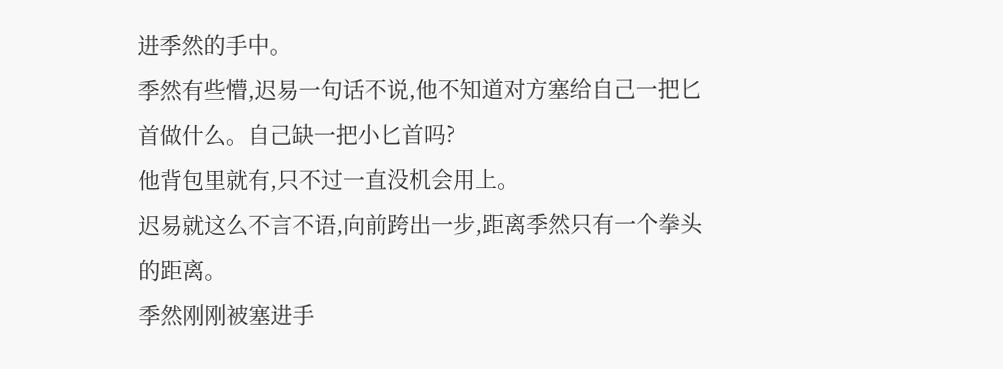进季然的手中。
季然有些懵,迟易一句话不说,他不知道对方塞给自己一把匕首做什么。自己缺一把小匕首吗?
他背包里就有,只不过一直没机会用上。
迟易就这么不言不语,向前跨出一步,距离季然只有一个拳头的距离。
季然刚刚被塞进手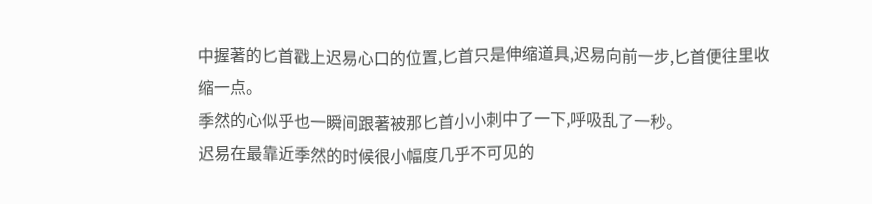中握著的匕首戳上迟易心口的位置,匕首只是伸缩道具,迟易向前一步,匕首便往里收缩一点。
季然的心似乎也一瞬间跟著被那匕首小小刺中了一下,呼吸乱了一秒。
迟易在最靠近季然的时候很小幅度几乎不可见的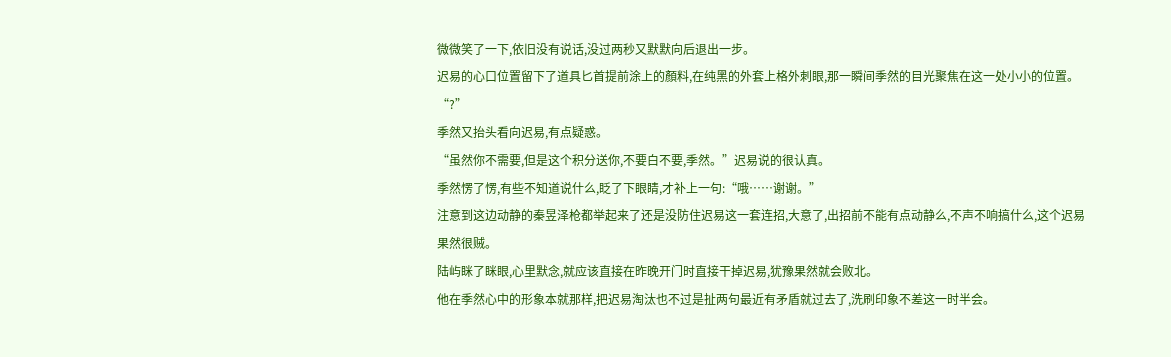微微笑了一下,依旧没有说话,没过两秒又默默向后退出一步。
迟易的心口位置留下了道具匕首提前涂上的顏料,在纯黑的外套上格外刺眼,那一瞬间季然的目光聚焦在这一处小小的位置。
“?”
季然又抬头看向迟易,有点疑惑。
“虽然你不需要,但是这个积分送你,不要白不要,季然。”迟易说的很认真。
季然愣了愣,有些不知道说什么,眨了下眼睛,才补上一句:“哦……谢谢。”
注意到这边动静的秦昱泽枪都举起来了还是没防住迟易这一套连招,大意了,出招前不能有点动静么,不声不响搞什么,这个迟易果然很贼。
陆屿眯了眯眼,心里默念,就应该直接在昨晚开门时直接干掉迟易,犹豫果然就会败北。
他在季然心中的形象本就那样,把迟易淘汰也不过是扯两句最近有矛盾就过去了,洗刷印象不差这一时半会。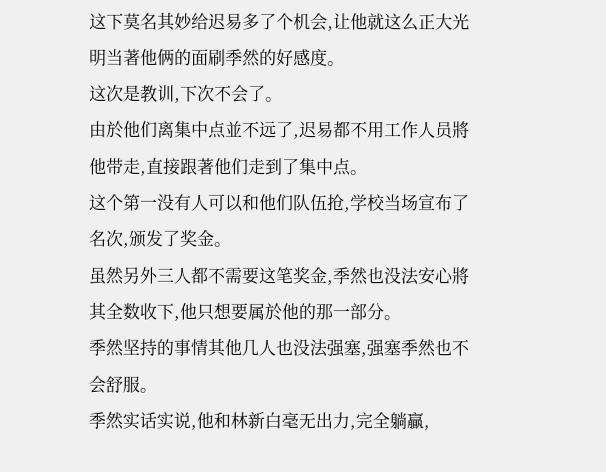这下莫名其妙给迟易多了个机会,让他就这么正大光明当著他俩的面刷季然的好感度。
这次是教训,下次不会了。
由於他们离集中点並不远了,迟易都不用工作人员將他带走,直接跟著他们走到了集中点。
这个第一没有人可以和他们队伍抢,学校当场宣布了名次,颁发了奖金。
虽然另外三人都不需要这笔奖金,季然也没法安心將其全数收下,他只想要属於他的那一部分。
季然坚持的事情其他几人也没法强塞,强塞季然也不会舒服。
季然实话实说,他和林新白毫无出力,完全躺贏,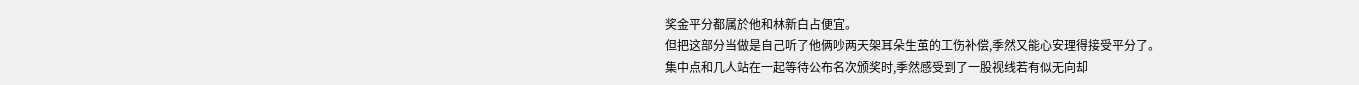奖金平分都属於他和林新白占便宜。
但把这部分当做是自己听了他俩吵两天架耳朵生茧的工伤补偿,季然又能心安理得接受平分了。
集中点和几人站在一起等待公布名次颁奖时,季然感受到了一股视线若有似无向却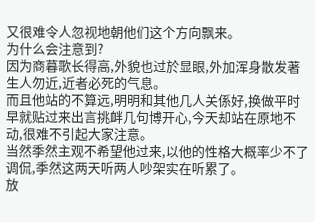又很难令人忽视地朝他们这个方向飘来。
为什么会注意到?
因为商暮歌长得高,外貌也过於显眼,外加浑身散发著生人勿近,近者必死的气息。
而且他站的不算远,明明和其他几人关係好,换做平时早就贴过来出言挑衅几句博开心,今天却站在原地不动,很难不引起大家注意。
当然季然主观不希望他过来,以他的性格大概率少不了调侃,季然这两天听两人吵架实在听累了。
放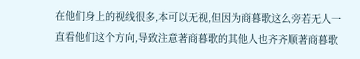在他们身上的视线很多,本可以无视,但因为商暮歌这么旁若无人一直看他们这个方向,导致注意著商暮歌的其他人也齐齐顺著商暮歌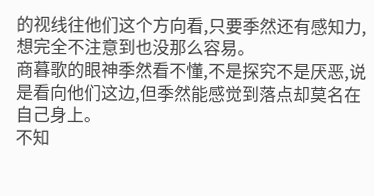的视线往他们这个方向看,只要季然还有感知力,想完全不注意到也没那么容易。
商暮歌的眼神季然看不懂,不是探究不是厌恶,说是看向他们这边,但季然能感觉到落点却莫名在自己身上。
不知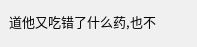道他又吃错了什么药,也不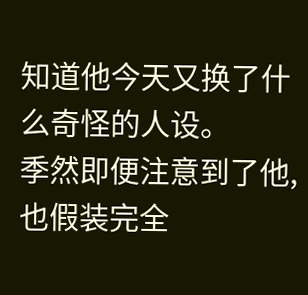知道他今天又换了什么奇怪的人设。
季然即便注意到了他,也假装完全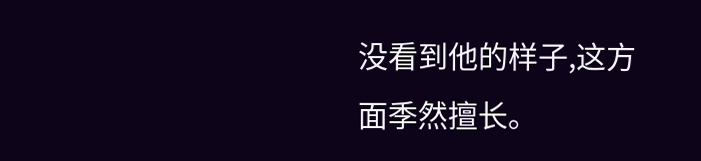没看到他的样子,这方面季然擅长。